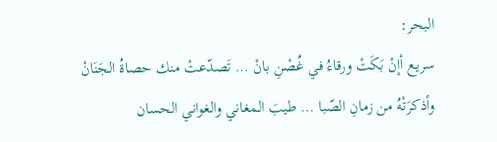البحر:
سريع أإنْ بَكَتْ ورقاءُ في غُصْنِ بانْ … تَصدّعتْ منك حصاةُ الجَنَانْ
وأذكرَتْهُ من زمانِ الصّبا … طيبَ المغاني والغواني الحسان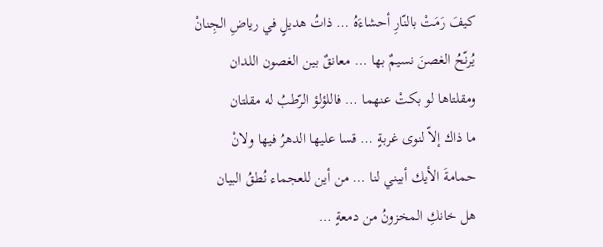كيفَ رَمَتْ بالنّارِ أحشاءَهُ … ذاتُ هديلٍ في رياضِ الجِنانْ
يُرنّحُ الغصنَ نسيمٌ بها … معانقٌ بين الغصون اللدان
ومقلتاها لو بكتْ عنهما … فاللؤلؤ الرّطبُ له مقلتان
ما ذاك إلاّ لنوى غربةٍ … قسا عليها الدهرُ فيها ولانْ
حمامةَ الأيك أبيني لنا … من أين للعجماء نُطقُ البيان
هل خانكِ المخزونُ من دمعةٍ …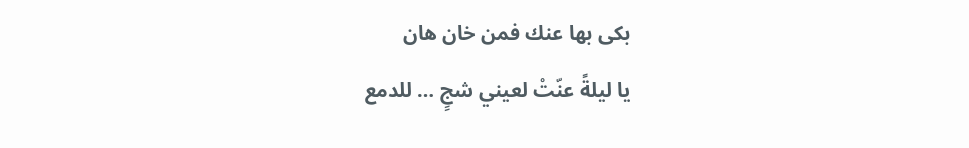بكى بها عنك فمن خان هان
يا ليلةً عنّتْ لعيني شجٍ … للدمع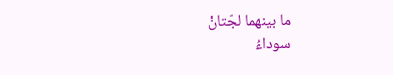ما بينهما لجّتانْ
سوداءُ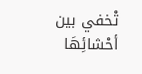تْخفي بين أحْشائِهَا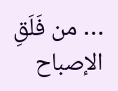… من فَلَقِ الإصباح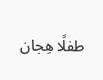طفلًا هِجان